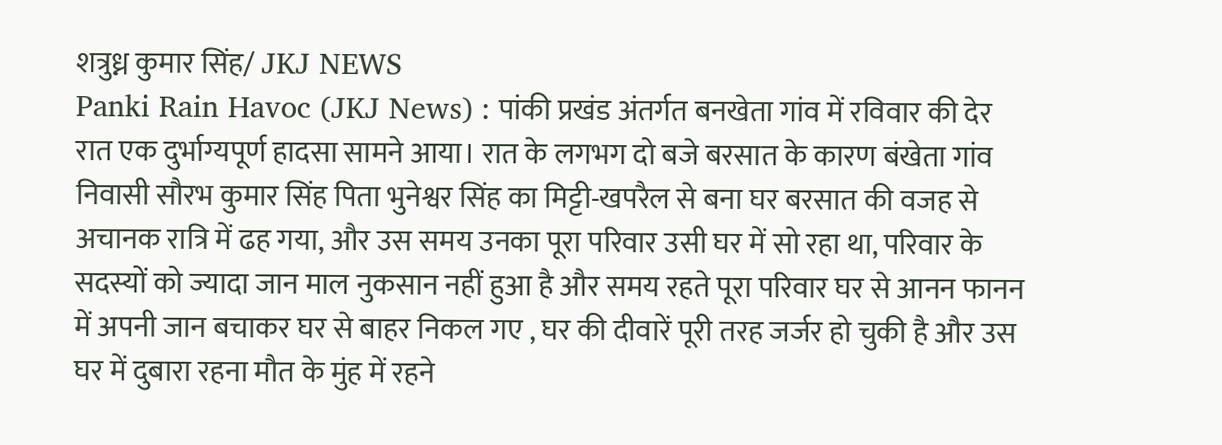शत्रुध्न कुमार सिंह/ JKJ NEWS
Panki Rain Havoc (JKJ News) : पांकी प्रखंड अंतर्गत बनखेता गांव में रविवार की देर रात एक दुर्भाग्यपूर्ण हादसा सामने आया। रात के लगभग दो बजे बरसात के कारण बंखेता गांव निवासी सौरभ कुमार सिंह पिता भुनेश्वर सिंह का मिट्टी-खपरैल से बना घर बरसात की वजह से अचानक रात्रि में ढह गया, और उस समय उनका पूरा परिवार उसी घर में सो रहा था, परिवार के सदस्यों को ज्यादा जान माल नुकसान नहीं हुआ है और समय रहते पूरा परिवार घर से आनन फानन में अपनी जान बचाकर घर से बाहर निकल गए , घर की दीवारें पूरी तरह जर्जर हो चुकी है और उस घर में दुबारा रहना मौत के मुंह में रहने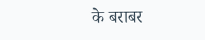के बराबर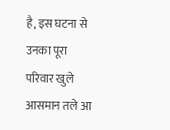है, इस घटना से उनका पूरा परिवार खुले आसमान तले आ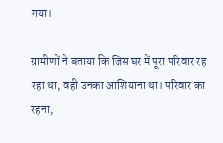गया।

ग्रामीणों ने बताया कि जिस घर में पूरा परिवार रह रहा था, वही उनका आशियाना था। परिवार का रहना,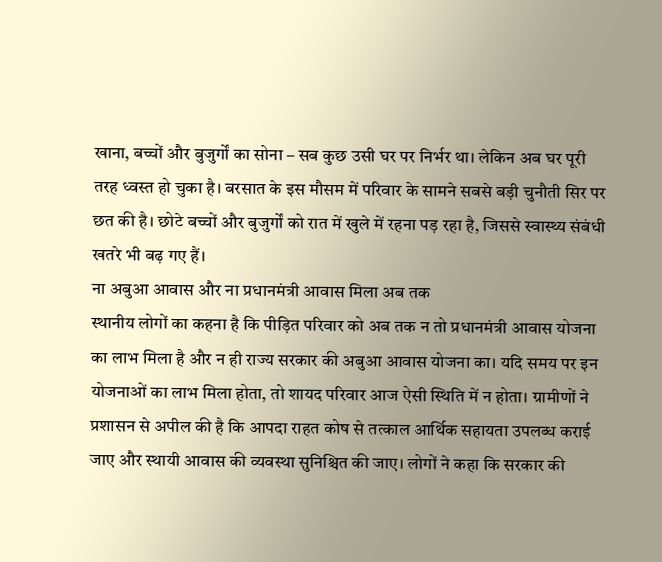खाना, बच्चों और बुजुर्गों का सोना – सब कुछ उसी घर पर निर्भर था। लेकिन अब घर पूरी तरह ध्वस्त हो चुका है। बरसात के इस मौसम में परिवार के सामने सबसे बड़ी चुनौती सिर पर छत की है। छोटे बच्चों और बुजुर्गों को रात में खुले में रहना पड़ रहा है, जिससे स्वास्थ्य संबंधी खतरे भी बढ़ गए हैं।
ना अबुआ आवास और ना प्रधानमंत्री आवास मिला अब तक
स्थानीय लोगों का कहना है कि पीड़ित परिवार को अब तक न तो प्रधानमंत्री आवास योजना का लाभ मिला है और न ही राज्य सरकार की अबुआ आवास योजना का। यदि समय पर इन योजनाओं का लाभ मिला होता, तो शायद परिवार आज ऐसी स्थिति में न होता। ग्रामीणों ने प्रशासन से अपील की है कि आपदा राहत कोष से तत्काल आर्थिक सहायता उपलब्ध कराई जाए और स्थायी आवास की व्यवस्था सुनिश्चित की जाए। लोगों ने कहा कि सरकार की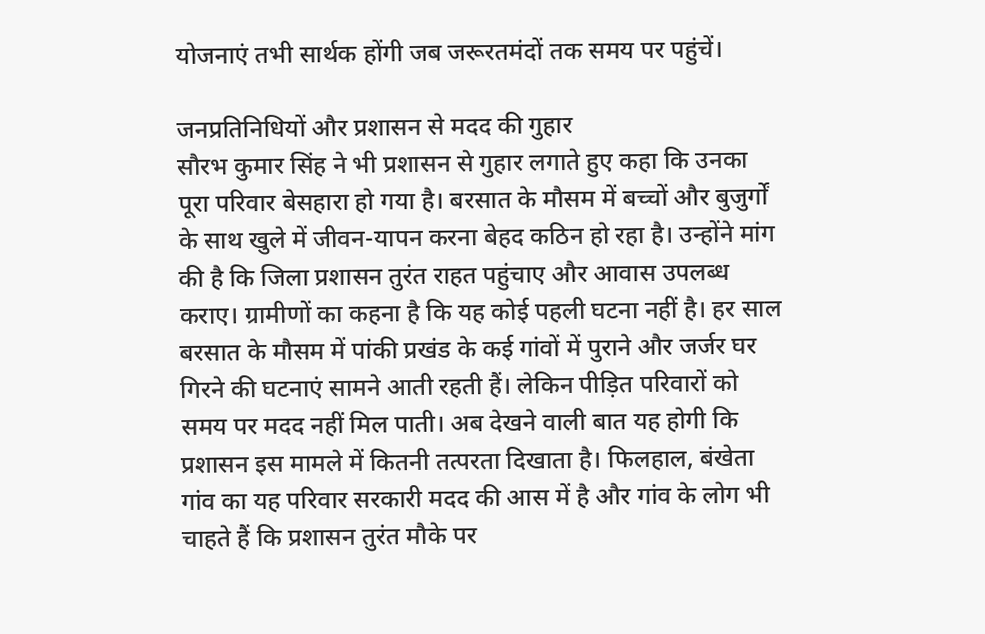योजनाएं तभी सार्थक होंगी जब जरूरतमंदों तक समय पर पहुंचें।

जनप्रतिनिधियों और प्रशासन से मदद की गुहार
सौरभ कुमार सिंह ने भी प्रशासन से गुहार लगाते हुए कहा कि उनका पूरा परिवार बेसहारा हो गया है। बरसात के मौसम में बच्चों और बुजुर्गों के साथ खुले में जीवन-यापन करना बेहद कठिन हो रहा है। उन्होंने मांग की है कि जिला प्रशासन तुरंत राहत पहुंचाए और आवास उपलब्ध कराए। ग्रामीणों का कहना है कि यह कोई पहली घटना नहीं है। हर साल बरसात के मौसम में पांकी प्रखंड के कई गांवों में पुराने और जर्जर घर गिरने की घटनाएं सामने आती रहती हैं। लेकिन पीड़ित परिवारों को समय पर मदद नहीं मिल पाती। अब देखने वाली बात यह होगी कि प्रशासन इस मामले में कितनी तत्परता दिखाता है। फिलहाल, बंखेता गांव का यह परिवार सरकारी मदद की आस में है और गांव के लोग भी चाहते हैं कि प्रशासन तुरंत मौके पर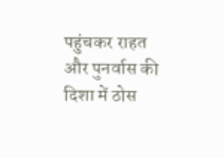पहुंचकर राहत और पुनर्वास की दिशा में ठोस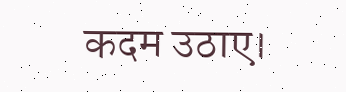कदम उठाए।